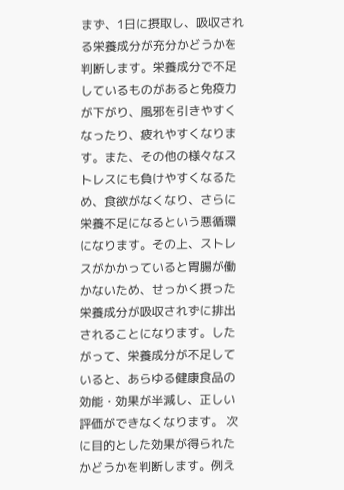まず、1日に摂取し、吸収される栄養成分が充分かどうかを判断します。栄養成分で不足しているものがあると免疫力が下がり、風邪を引きやすくなったり、疲れやすくなります。また、その他の様々なストレスにも負けやすくなるため、食欲がなくなり、さらに栄養不足になるという悪循環になります。その上、ストレスがかかっていると胃腸が働かないため、せっかく摂った栄養成分が吸収されずに排出されることになります。したがって、栄養成分が不足していると、あらゆる健康食品の効能・効果が半減し、正しい評価ができなくなります。 次に目的とした効果が得られたかどうかを判断します。例え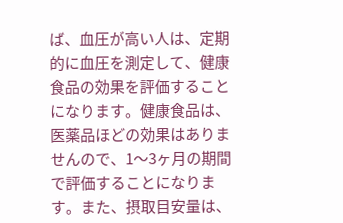ば、血圧が高い人は、定期的に血圧を測定して、健康食品の効果を評価することになります。健康食品は、医薬品ほどの効果はありませんので、1〜3ヶ月の期間で評価することになります。また、摂取目安量は、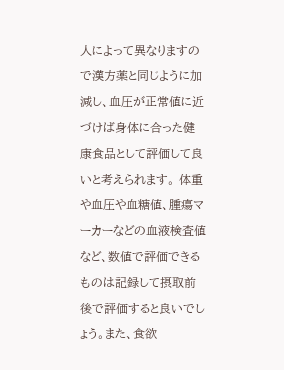人によって異なりますので漢方薬と同じように加減し、血圧が正常値に近づけば身体に合った健康食品として評価して良いと考えられます。 体重や血圧や血糖値、腫瘍マーカーなどの血液検査値など、数値で評価できるものは記録して摂取前後で評価すると良いでしょう。また、食欲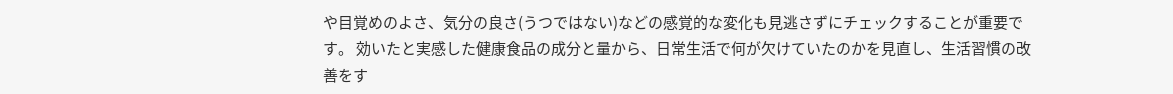や目覚めのよさ、気分の良さ(うつではない)などの感覚的な変化も見逃さずにチェックすることが重要です。 効いたと実感した健康食品の成分と量から、日常生活で何が欠けていたのかを見直し、生活習慣の改善をす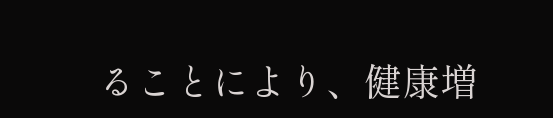ることにより、健康増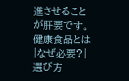進させることが肝要です。
健康食品とは|なぜ必要?|選び方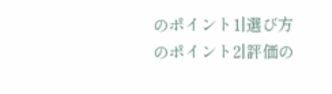のポイント1|選び方のポイント2|評価の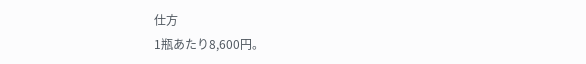仕方
1瓶あたり8,600円。